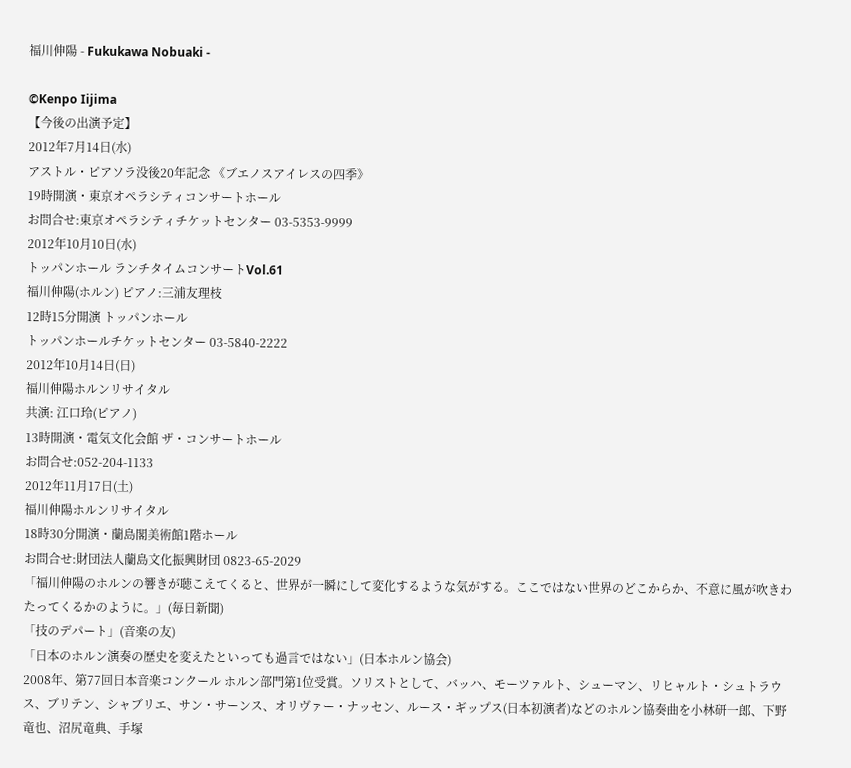福川伸陽 - Fukukawa Nobuaki -

©Kenpo Iijima
【今後の出演予定】
2012年7月14日(水)
アストル・ピアソラ没後20年記念 《ブエノスアイレスの四季》
19時開演・東京オペラシティコンサートホール
お問合せ:東京オペラシティチケットセンター 03-5353-9999
2012年10月10日(水)
トッパンホール ランチタイムコンサートVol.61
福川伸陽(ホルン) ピアノ:三浦友理枝
12時15分開演 トッパンホール
トッパンホールチケットセンター 03-5840-2222
2012年10月14日(日)
福川伸陽ホルンリサイタル
共演: 江口玲(ピアノ)
13時開演・電気文化会館 ザ・コンサートホール
お問合せ:052-204-1133
2012年11月17日(土)
福川伸陽ホルンリサイタル
18時30分開演・蘭島閣美術館1階ホール
お問合せ:財団法人蘭島文化振興財団 0823-65-2029
「福川伸陽のホルンの響きが聴こえてくると、世界が一瞬にして変化するような気がする。ここではない世界のどこからか、不意に風が吹きわたってくるかのように。」(毎日新聞)
「技のデパート」(音楽の友)
「日本のホルン演奏の歴史を変えたといっても過言ではない」(日本ホルン協会)
2008年、第77回日本音楽コンクール ホルン部門第1位受賞。ソリストとして、バッハ、モーツァルト、シューマン、リヒャルト・シュトラウス、ブリテン、シャブリエ、サン・サーンス、オリヴァー・ナッセン、ルース・ギップス(日本初演者)などのホルン協奏曲を小林研一郎、下野竜也、沼尻竜典、手塚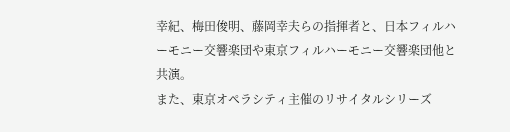幸紀、梅田俊明、藤岡幸夫らの指揮者と、日本フィルハーモニー交響楽団や東京フィルハーモニー交響楽団他と共演。
また、東京オペラシティ主催のリサイタルシリーズ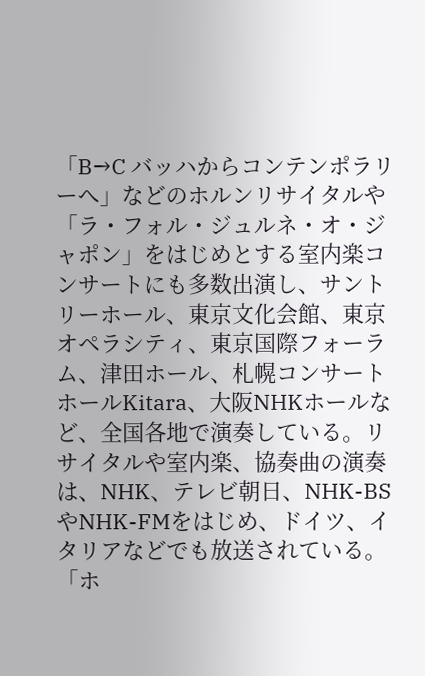「B→C バッハからコンテンポラリーへ」などのホルンリサイタルや「ラ・フォル・ジュルネ・オ・ジャポン」をはじめとする室内楽コンサートにも多数出演し、サントリーホール、東京文化会館、東京オペラシティ、東京国際フォーラム、津田ホール、札幌コンサートホールKitara、大阪NHKホールなど、全国各地で演奏している。リサイタルや室内楽、協奏曲の演奏は、NHK、テレビ朝日、NHK-BSやNHK-FMをはじめ、ドイツ、イタリアなどでも放送されている。
「ホ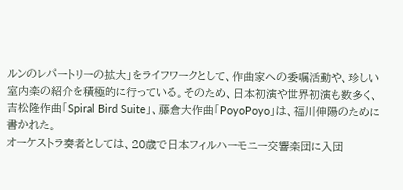ルンのレパートリーの拡大」をライフワークとして、作曲家への委嘱活動や、珍しい室内楽の紹介を積極的に行っている。そのため、日本初演や世界初演も数多く、吉松隆作曲「Spiral Bird Suite」、藤倉大作曲「PoyoPoyo」は、福川伸陽のために書かれた。
オーケストラ奏者としては、20歳で日本フィルハーモニー交響楽団に入団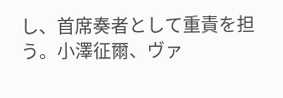し、首席奏者として重責を担う。小澤征爾、ヴァ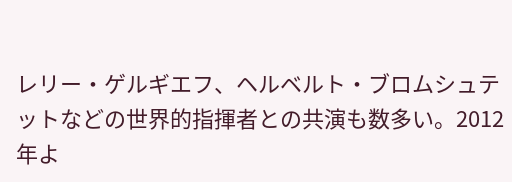レリー・ゲルギエフ、ヘルベルト・ブロムシュテットなどの世界的指揮者との共演も数多い。2012年よ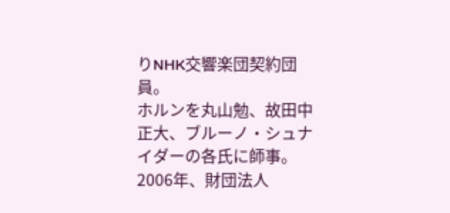りNHK交響楽団契約団員。
ホルンを丸山勉、故田中正大、ブルーノ・シュナイダーの各氏に師事。2006年、財団法人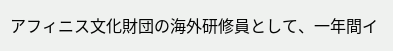アフィニス文化財団の海外研修員として、一年間イ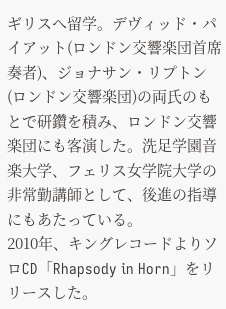ギリスへ留学。デヴィッド・パイアット(ロンドン交響楽団首席奏者)、ジョナサン・リプトン(ロンドン交響楽団)の両氏のもとで研鑽を積み、ロンドン交響楽団にも客演した。洗足学園音楽大学、フェリス女学院大学の非常勤講師として、後進の指導にもあたっている。
2010年、キングレコードよりソロCD「Rhapsody in Horn」をリリースした。